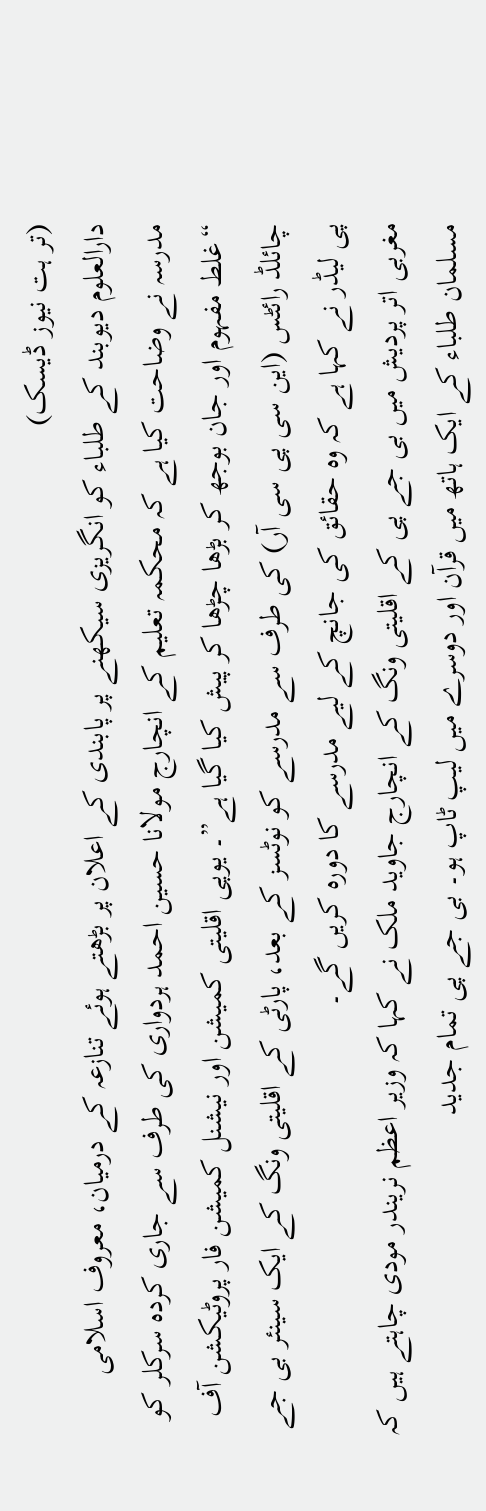(تر ہت نیوز ڈیسک)
دارالعلوم دیوبند کے طلباء کو انگریزی سیکھنے پر پابندی کے اعلان پر بڑھتے ہوئے تنازعہ کے درمیان، معروف اسلامی مدرسہ نے وضاحت کیا ہے کہ محکمہ تعلیم کے انچارج مولانا حسین احمد ہردواری کی طرف سے جاری کردہ سرکلر کو “غلط مفہوم اور جان بوجھ کر بڑھا چڑھا کر پیش کیا گیا ہے”۔ یوپی اقلیتی کمیشن اور نیشنل کمیشن فار پروٹیکشن آف چائلڈ رائٹس (این سی پی سی آر) کی طرف سے مدرسے کو نوٹسز کے بعد، پارٹی کے اقلیتی ونگ کے ایک سینئر بی جے پی لیڈر نے کہا ہے کہ وہ حقائق کی جانچ کے لیے مدرسے کا دورہ کریں گے۔
مغربی اتر پردیش میں بی جے پی کے اقلیتی ونگ کے انچارج جاوید ملک نے کہا کہ وزیر اعظم نریندر مودی چاہتے ہیں کہ مسلمان طلباء کے ایک ہاتھ میں قرآن اور دوسرے میں لیپ ٹاپ ہو۔ بی جے پی تمام جدید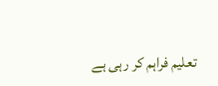تعلیم فراہم کر رہی ہے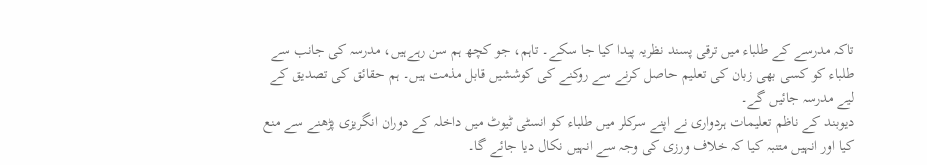تاکہ مدرسے کے طلباء میں ترقی پسند نظریہ پیدا کیا جا سکے۔ تاہم، جو کچھ ہم سن رہےہیں، مدرسہ کی جانب سے طلباء کو کسی بھی زبان کی تعلیم حاصل کرنے سے روکنے کی کوششیں قابل مذمت ہیں۔ ہم حقائق کی تصدیق کے لیے مدرسہ جائیں گے۔
دیوبند کے ناظم تعلیمات ہردواری نے اپنے سرکلر میں طلباء کو انسٹی ٹیوٹ میں داخلہ کے دوران انگریزی پڑھنے سے منع کیا اور انہیں متنبہ کیا کہ خلاف ورزی کی وجہ سے انہیں نکال دیا جائے گا۔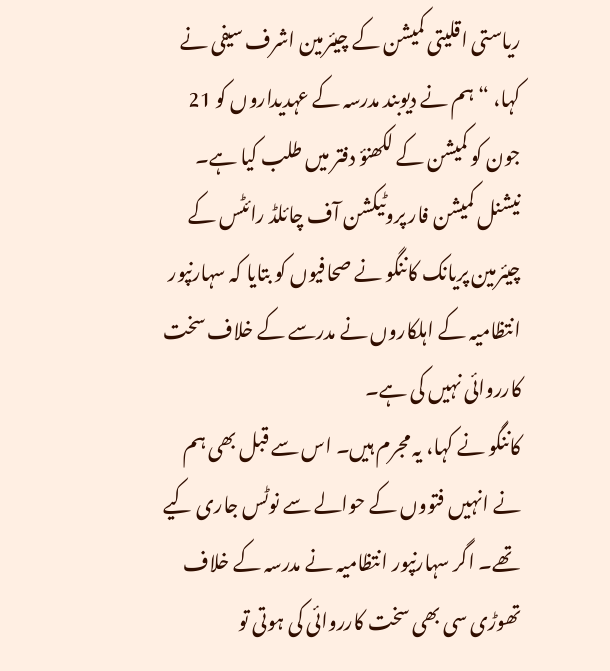ریاستی اقلیتی کمیشن کے چیئرمین اشرف سیفی نے کہا، “ہم نے دیوبند مدرسہ کے عہدیداروں کو 21 جون کو کمیشن کے لکھنؤ دفتر میں طلب کیا ہے۔
نیشنل کمیشن فار پروٹیکشن آف چائلڈ رائٹس کے چیئرمین پریانک کاننگو نے صحافیوں کو بتایا کہ سہارنپور انتظامیہ کے اہلکاروں نے مدرسے کے خلاف سخت کارروائی نہیں کی ہے۔
کاننگو نے کہا، یہ مجرم ہیں۔ اس سے قبل بھی ہم نے انہیں فتووں کے حوالے سے نوٹس جاری کیے تھے۔ اگر سہارنپور انتظامیہ نے مدرسہ کے خلاف تھوڑی سی بھی سخت کارروائی کی ہوتی تو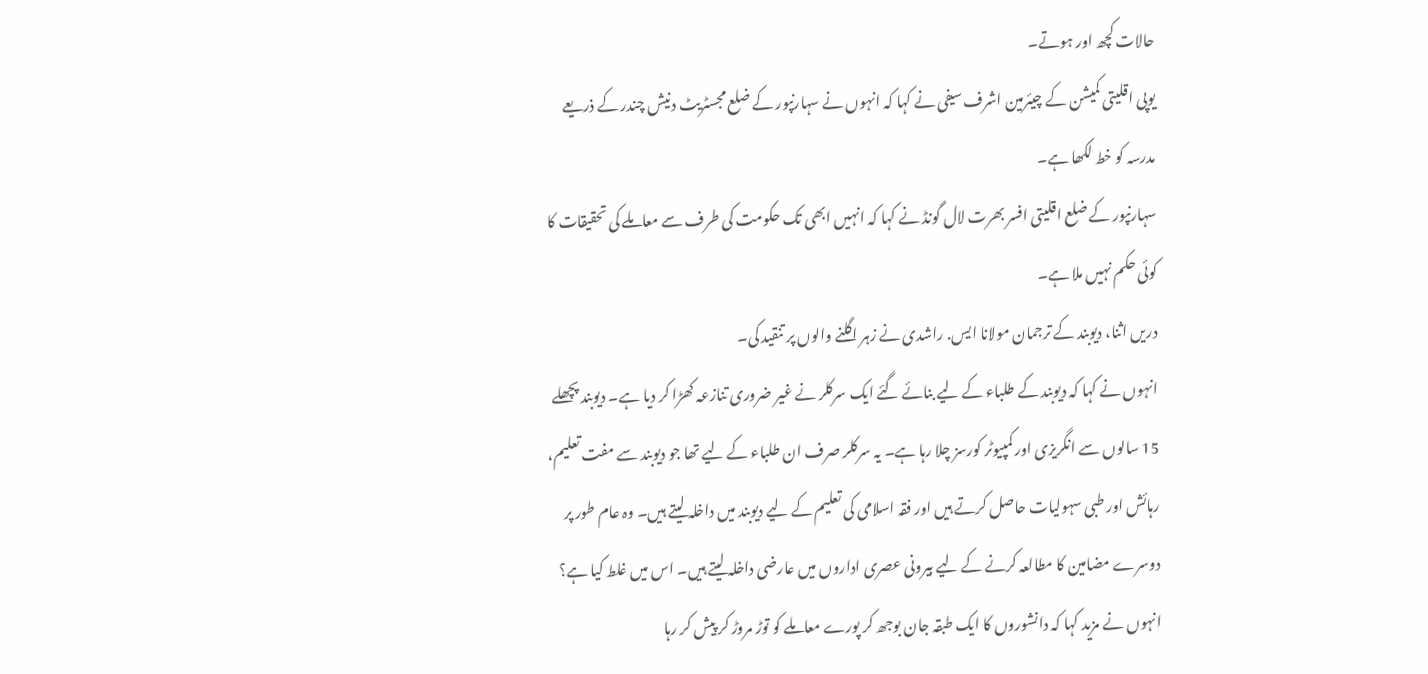حالات کچھ اور ہوتے۔
یوپی اقلیتی کمیشن کے چیئرمین اشرف سیفی نے کہا کہ انہوں نے سہارنپور کے ضلع مجسٹریٹ دنیش چندر کے ذریعے مدرسہ کو خط لکھا ہے۔
سہارنپور کے ضلع اقلیتی افسر بھرت لال گونڈ نے کہا کہ انہیں ابھی تک حکومت کی طرف سے معاملے کی تحقیقات کا کوئی حکم نہیں ملا ہے۔
دریں اثنا، دیوبند کے ترجمان مولانا ایس. راشدی نے زہر اگلنے والوں پر تنقید کی۔
انہوں نے کہا کہ دیوبند کے طلباء کے لیے بنائے گئے ایک سرکلر نے غیر ضروری تنازعہ کھڑا کر دیا ہے۔ دیوبند پچھلے 15 سالوں سے انگریزی اور کمپیوٹر کورسز چلا رہا ہے۔ یہ سرکلر صرف ان طلباء کے لیے تھا جو دیوبند سے مفت تعلیم، رہائش اور طبی سہولیات حاصل کرتے ہیں اور فقہ اسلامی کی تعلیم کے لیے دیوبند میں داخلہ لیتے ہیں۔ وہ عام طور پر دوسرے مضامین کا مطالعہ کرنے کے لیے بیرونی عصری اداروں میں عارضی داخلہ لیتے ہیں۔ اس میں غلط کیا ہے؟
انہوں نے مزید کہا کہ دانشوروں کا ایک طبقہ جان بوجھ کر پورے معاملے کو توڑ مروڑ کر پیش کر رہا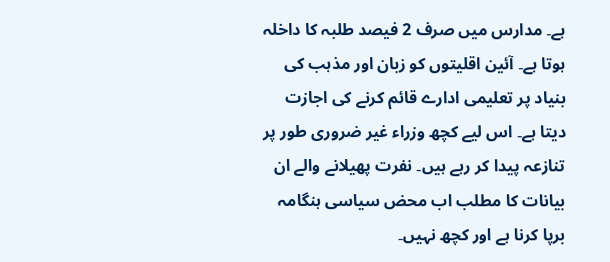ہے۔ مدارس میں صرف 2 فیصد طلبہ کا داخلہ ہوتا ہے۔ آئین اقلیتوں کو زبان اور مذہب کی بنیاد پر تعلیمی ادارے قائم کرنے کی اجازت دیتا ہے۔ اس لیے کچھ وزراء غیر ضروری طور پر تنازعہ پیدا کر رہے ہیں۔ نفرت پھیلانے والے ان بیانات کا مطلب اب محض سیاسی ہنگامہ برپا کرنا ہے اور کچھ نہیں۔